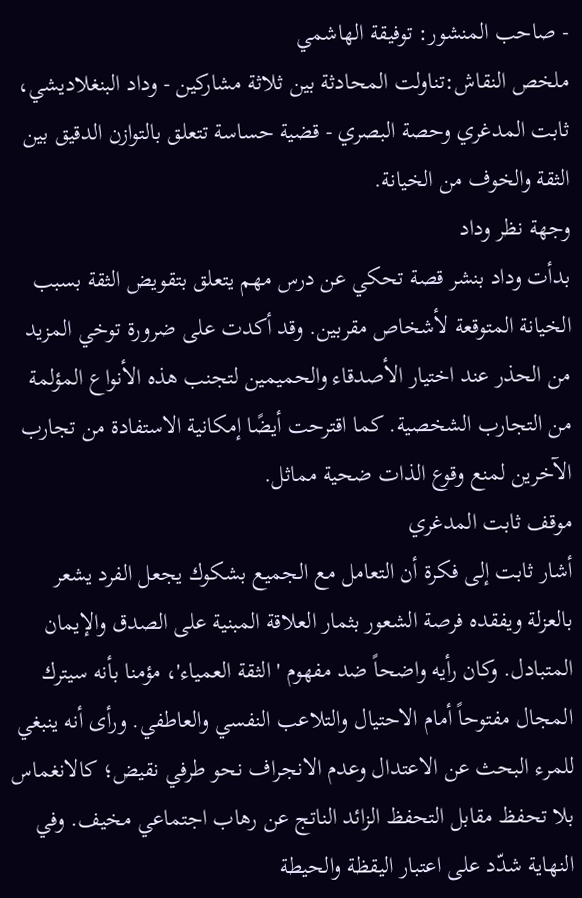- صاحب المنشور: توفيقة الهاشمي
ملخص النقاش:تناولت المحادثة بين ثلاثة مشاركين - وداد البنغلاديشي، ثابت المدغري وحصة البصري - قضية حساسة تتعلق بالتوازن الدقيق بين الثقة والخوف من الخيانة.
وجهة نظر وداد
بدأت وداد بنشر قصة تحكي عن درس مهم يتعلق بتقويض الثقة بسبب الخيانة المتوقعة لأشخاص مقربين. وقد أكدت على ضرورة توخي المزيد من الحذر عند اختيار الأصدقاء والحميمين لتجنب هذه الأنواع المؤلمة من التجارب الشخصية. كما اقترحت أيضًا إمكانية الاستفادة من تجارب الآخرين لمنع وقوع الذات ضحية مماثل.
موقف ثابت المدغري
أشار ثابت إلى فكرة أن التعامل مع الجميع بشكوك يجعل الفرد يشعر بالعزلة ويفقده فرصة الشعور بثمار العلاقة المبنية على الصدق والإيمان المتبادل. وكان رأيه واضحاً ضد مفهوم 'الثقة العمياء'، مؤمنا بأنه سيترك المجال مفتوحاً أمام الاحتيال والتلاعب النفسي والعاطفي. ورأى أنه ينبغي للمرء البحث عن الاعتدال وعدم الانجراف نحو طرفي نقيض؛ كالانغماس بلا تحفظ مقابل التحفظ الزائد الناتج عن رهاب اجتماعي مخيف. وفي النهاية شدّد على اعتبار اليقظة والحيطة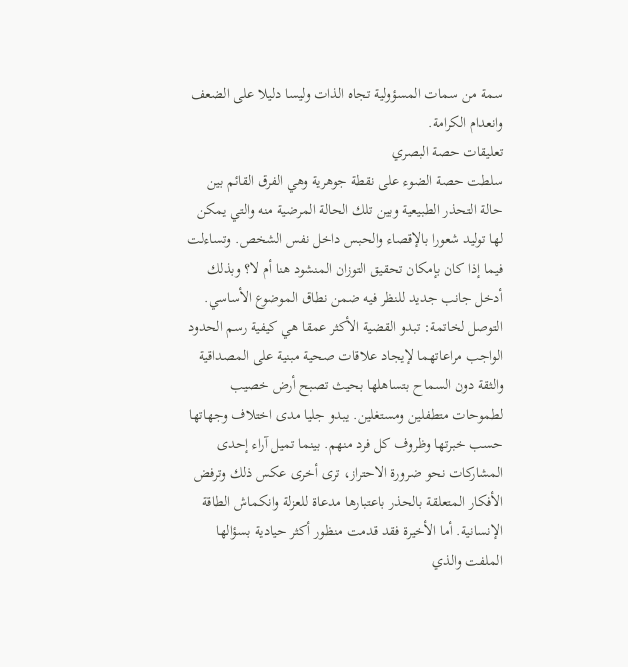سمة من سمات المسؤولية تجاه الذات وليسا دليلا على الضعف وانعدام الكرامة.
تعليقات حصة البصري
سلطت حصة الضوء على نقطة جوهرية وهي الفرق القائم بين حالة التحذر الطبيعية وبين تلك الحالة المرضية منه والتي يمكن لها توليد شعورا بالإقصاء والحبس داخل نفس الشخص. وتساءلت فيما إذا كان بإمكان تحقيق التوزان المنشود هنا أم لا؟ وبذلك أدخل جانب جديد للنظر فيه ضمن نطاق الموضوع الأساسي.
التوصل لخاتمة: تبدو القضية الأكثر عمقا هي كيفية رسم الحدود الواجب مراعاتهما لإيجاد علاقات صحية مبنية على المصداقية والثقة دون السماح بتساهلها بحيث تصبح أرض خصيب لطموحات متطفلين ومستغلين. يبدو جليا مدى اختلاف وجهاتها حسب خبرتها وظروف كل فرد منهم. بينما تميل آراء إحدى المشاركات نحو ضرورة الاحتراز، ترى أخرى عكس ذلك وترفض الأفكار المتعلقة بالحذر باعتبارها مدعاة للعزلة وانكماش الطاقة الإنسانية. أما الأخيرة فقد قدمت منظور أكثر حيادية بسؤالها الملفت والذي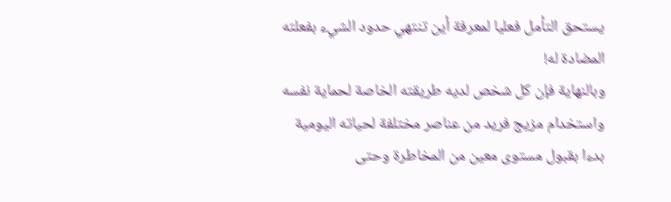يستحق التأمل فعليا لمعرفة أين تنتهي حدود الشيء بفعلته المضادة له!
وبالنهاية فإن كل شخص لديه طريقته الخاصة لحماية نفسه واستخدام مزيج فريد من عناصر مختلفة لحياته اليومية بدءا بقبول مستوى معين من المخاطرة وحتى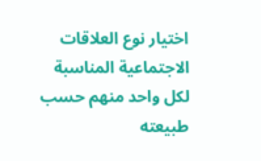اختيار نوع العلاقات الاجتماعية المناسبة لكل واحد منهم حسب طبيعته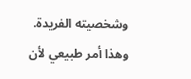وشخصيته الفريدة. وهذا أمر طبيعي لأن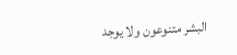البشر متنوعون ولا يوجد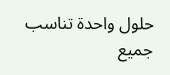حلول واحدة تناسب جميع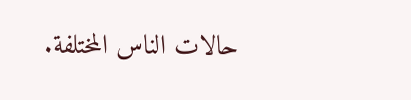حالات الناس المختلفة.